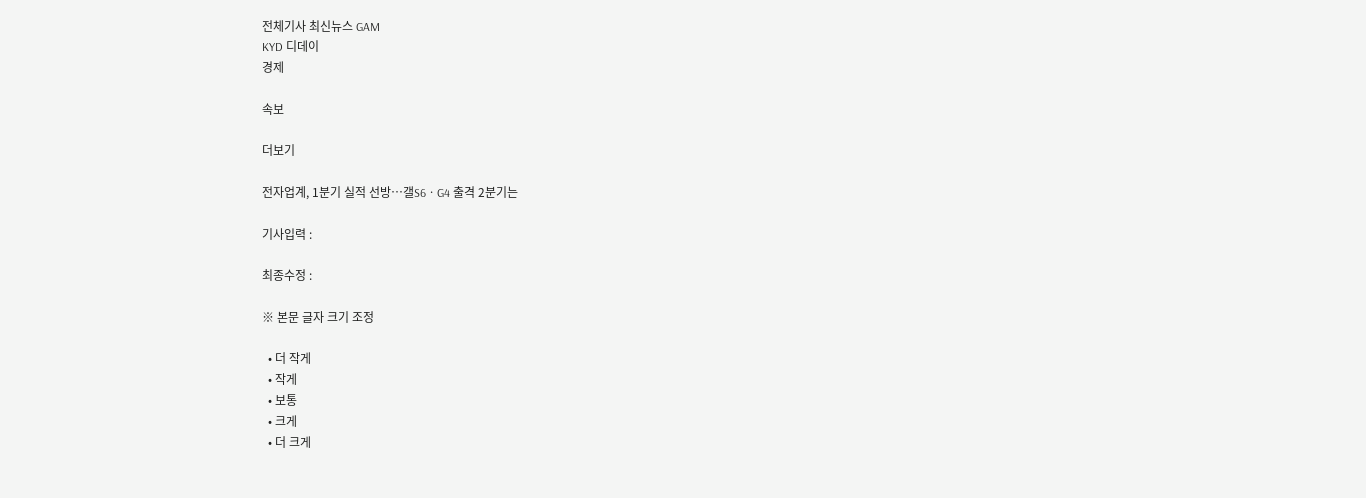전체기사 최신뉴스 GAM
KYD 디데이
경제

속보

더보기

전자업계, 1분기 실적 선방…갤S6ㆍG4 출격 2분기는

기사입력 :

최종수정 :

※ 본문 글자 크기 조정

  • 더 작게
  • 작게
  • 보통
  • 크게
  • 더 크게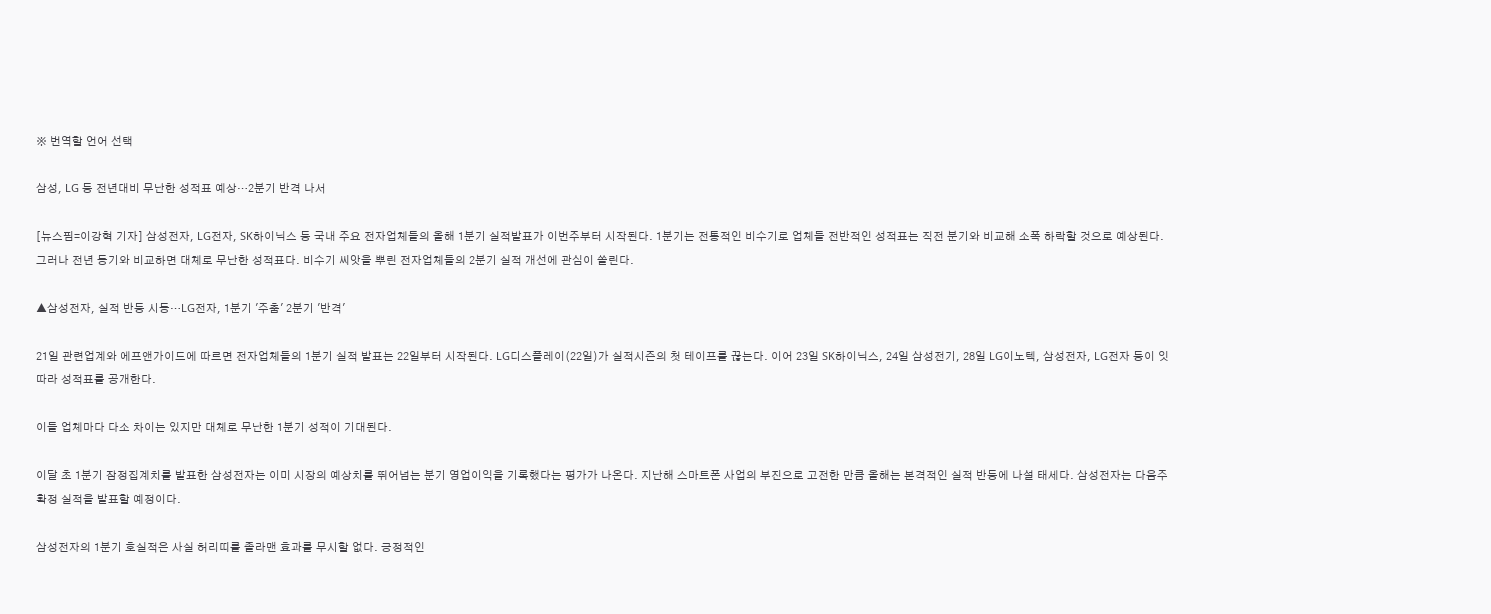※ 번역할 언어 선택

삼성, LG 등 전년대비 무난한 성적표 예상…2분기 반격 나서

[뉴스핌=이강혁 기자] 삼성전자, LG전자, SK하이닉스 등 국내 주요 전자업체들의 올해 1분기 실적발표가 이번주부터 시작된다. 1분기는 전통적인 비수기로 업체들 전반적인 성적표는 직전 분기와 비교해 소폭 하락할 것으로 예상된다. 그러나 전년 동기와 비교하면 대체로 무난한 성적표다. 비수기 씨앗을 뿌린 전자업체들의 2분기 실적 개선에 관심이 쏠린다.

▲삼성전자, 실적 반등 시동…LG전자, 1분기 '주춤' 2분기 '반격'

21일 관련업계와 에프앤가이드에 따르면 전자업체들의 1분기 실적 발표는 22일부터 시작된다. LG디스플레이(22일)가 실적시즌의 첫 테이프를 끊는다. 이어 23일 SK하이닉스, 24일 삼성전기, 28일 LG이노텍, 삼성전자, LG전자 등이 잇따라 성적표를 공개한다.

이들 업체마다 다소 차이는 있지만 대체로 무난한 1분기 성적이 기대된다.

이달 초 1분기 잠정집계치를 발표한 삼성전자는 이미 시장의 예상치를 뛰어넘는 분기 영업이익을 기록했다는 평가가 나온다. 지난해 스마트폰 사업의 부진으로 고전한 만큼 올해는 본격적인 실적 반등에 나설 태세다. 삼성전자는 다음주 확정 실적을 발표할 예정이다.

삼성전자의 1분기 호실적은 사실 허리띠를 졸라맨 효과를 무시할 없다. 긍정적인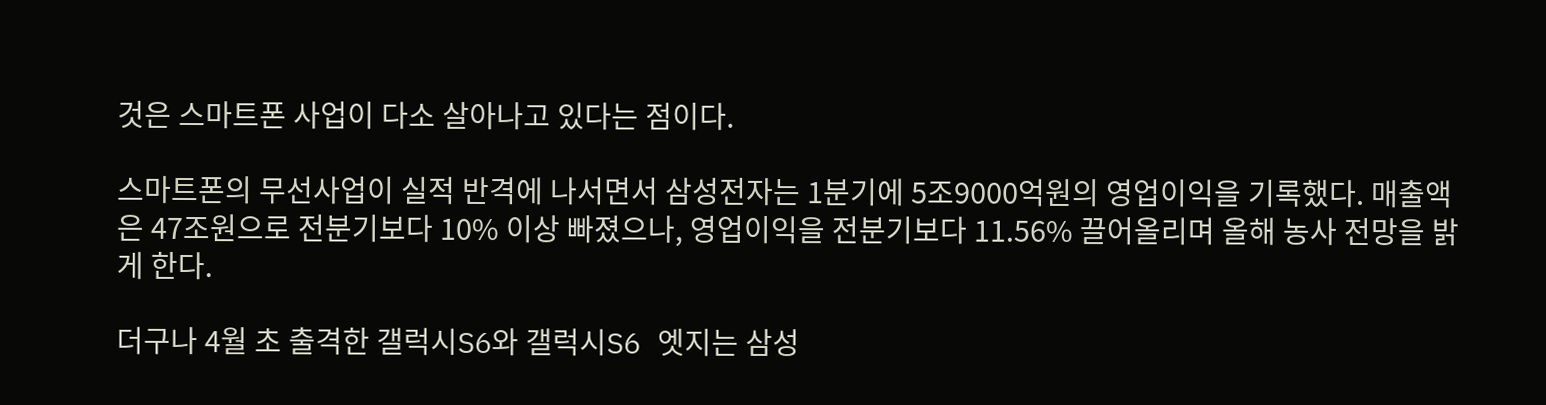것은 스마트폰 사업이 다소 살아나고 있다는 점이다.

스마트폰의 무선사업이 실적 반격에 나서면서 삼성전자는 1분기에 5조9000억원의 영업이익을 기록했다. 매출액은 47조원으로 전분기보다 10% 이상 빠졌으나, 영업이익을 전분기보다 11.56% 끌어올리며 올해 농사 전망을 밝게 한다.

더구나 4월 초 출격한 갤럭시S6와 갤럭시S6 엣지는 삼성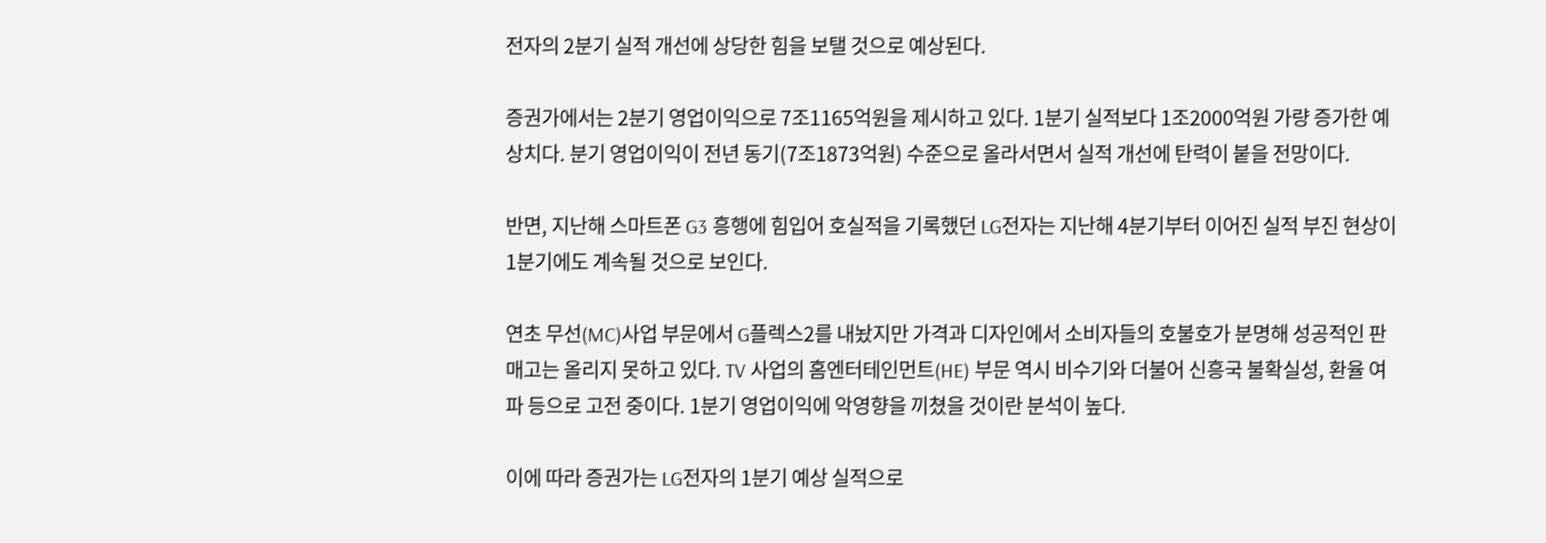전자의 2분기 실적 개선에 상당한 힘을 보탤 것으로 예상된다.

증권가에서는 2분기 영업이익으로 7조1165억원을 제시하고 있다. 1분기 실적보다 1조2000억원 가량 증가한 예상치다. 분기 영업이익이 전년 동기(7조1873억원) 수준으로 올라서면서 실적 개선에 탄력이 붙을 전망이다.

반면, 지난해 스마트폰 G3 흥행에 힘입어 호실적을 기록했던 LG전자는 지난해 4분기부터 이어진 실적 부진 현상이 1분기에도 계속될 것으로 보인다.

연초 무선(MC)사업 부문에서 G플렉스2를 내놨지만 가격과 디자인에서 소비자들의 호불호가 분명해 성공적인 판매고는 올리지 못하고 있다. TV 사업의 홈엔터테인먼트(HE) 부문 역시 비수기와 더불어 신흥국 불확실성, 환율 여파 등으로 고전 중이다. 1분기 영업이익에 악영향을 끼쳤을 것이란 분석이 높다.

이에 따라 증권가는 LG전자의 1분기 예상 실적으로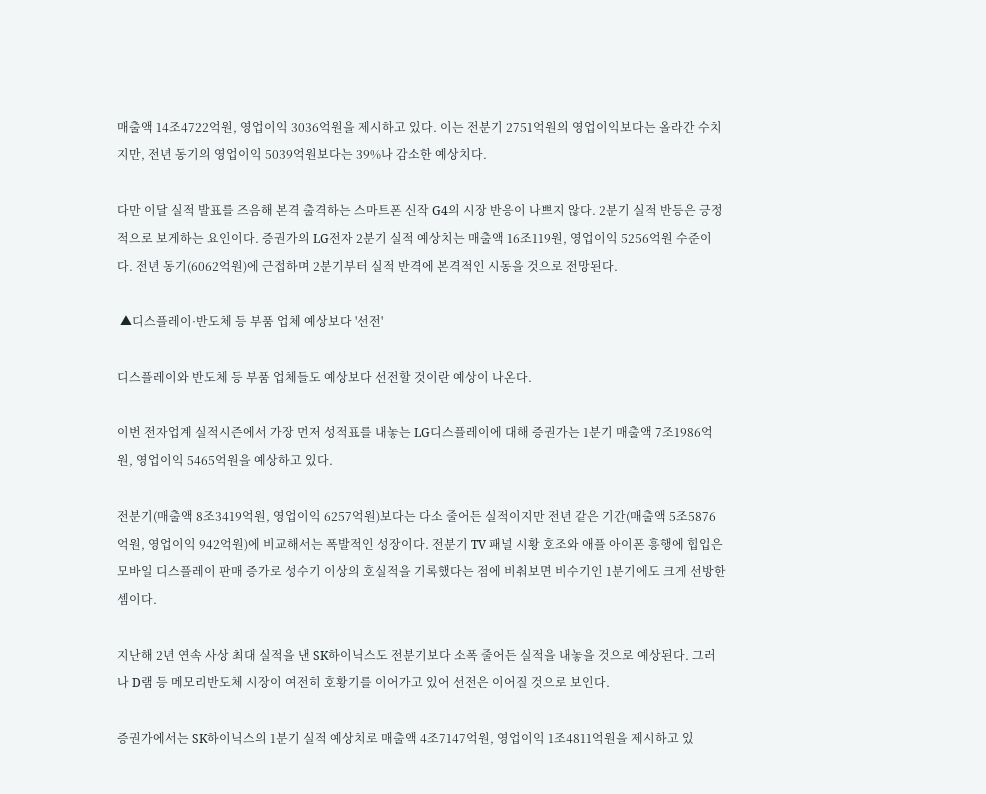매출액 14조4722억원, 영업이익 3036억원을 제시하고 있다. 이는 전분기 2751억원의 영업이익보다는 올라간 수치지만, 전년 동기의 영업이익 5039억원보다는 39%나 감소한 예상치다.

다만 이달 실적 발표를 즈음해 본격 출격하는 스마트폰 신작 G4의 시장 반응이 나쁘지 않다. 2분기 실적 반등은 긍정적으로 보게하는 요인이다. 증권가의 LG전자 2분기 실적 예상치는 매출액 16조119원, 영업이익 5256억원 수준이다. 전년 동기(6062억원)에 근접하며 2분기부터 실적 반격에 본격적인 시동을 것으로 전망된다.

 ▲디스플레이·반도체 등 부품 업체 예상보다 '선전'

디스플레이와 반도체 등 부품 업체들도 예상보다 선전할 것이란 예상이 나온다.

이번 전자업계 실적시즌에서 가장 먼저 성적표를 내놓는 LG디스플레이에 대해 증권가는 1분기 매출액 7조1986억원, 영업이익 5465억원을 예상하고 있다.

전분기(매출액 8조3419억원, 영업이익 6257억원)보다는 다소 줄어든 실적이지만 전년 같은 기간(매출액 5조5876억원, 영업이익 942억원)에 비교해서는 폭발적인 성장이다. 전분기 TV 패널 시황 호조와 애플 아이폰 흥행에 힙입은 모바일 디스플레이 판매 증가로 성수기 이상의 호실적을 기록했다는 점에 비춰보면 비수기인 1분기에도 크게 선방한 셈이다.

지난해 2년 연속 사상 최대 실적을 낸 SK하이닉스도 전분기보다 소폭 줄어든 실적을 내놓을 것으로 예상된다. 그러나 D램 등 메모리반도체 시장이 여전히 호황기를 이어가고 있어 선전은 이어질 것으로 보인다.

증권가에서는 SK하이닉스의 1분기 실적 예상치로 매출액 4조7147억원, 영업이익 1조4811억원을 제시하고 있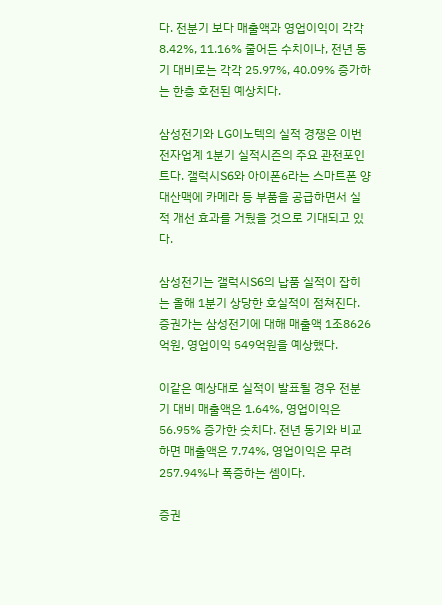다. 전분기 보다 매출액과 영업이익이 각각 8.42%, 11.16% 줄어든 수치이나, 전년 동기 대비로는 각각 25.97%, 40.09% 증가하는 한층 호전된 예상치다.

삼성전기와 LG이노텍의 실적 경쟁은 이번 전자업계 1분기 실적시즌의 주요 관전포인트다. 갤럭시S6와 아이폰6라는 스마트폰 양대산맥에 카메라 등 부품을 공급하면서 실적 개선 효과를 거뒀을 것으로 기대되고 있다.

삼성전기는 갤럭시S6의 납품 실적이 잡히는 올해 1분기 상당한 호실적이 점쳐진다. 증권가는 삼성전기에 대해 매출액 1조8626억원, 영업이익 549억원을 예상했다.

이같은 예상대로 실적이 발표될 경우 전분기 대비 매출액은 1.64%, 영업이익은 56.95% 증가한 숫치다. 전년 동기와 비교하면 매출액은 7.74%, 영업이익은 무려 257.94%나 폭증하는 셈이다.

증권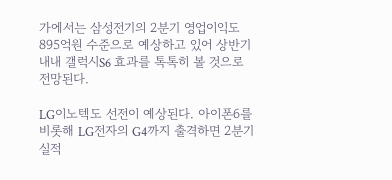가에서는 삼성전기의 2분기 영업이익도 895억원 수준으로 예상하고 있어 상반기 내내 갤럭시S6 효과를 톡톡히 볼 것으로 전망된다.

LG이노텍도 선전이 예상된다. 아이폰6를 비롯해 LG전자의 G4까지 출격하면 2분기 실적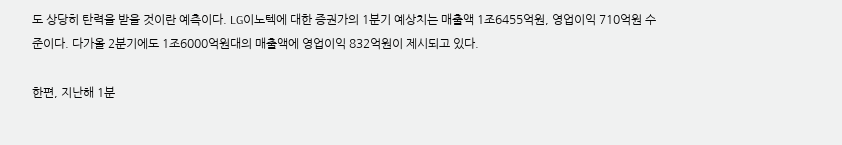도 상당히 탄력을 받을 것이란 예측이다. LG이노텍에 대한 증권가의 1분기 예상치는 매출액 1조6455억원, 영업이익 710억원 수준이다. 다가올 2분기에도 1조6000억원대의 매출액에 영업이익 832억원이 제시되고 있다.

한편, 지난해 1분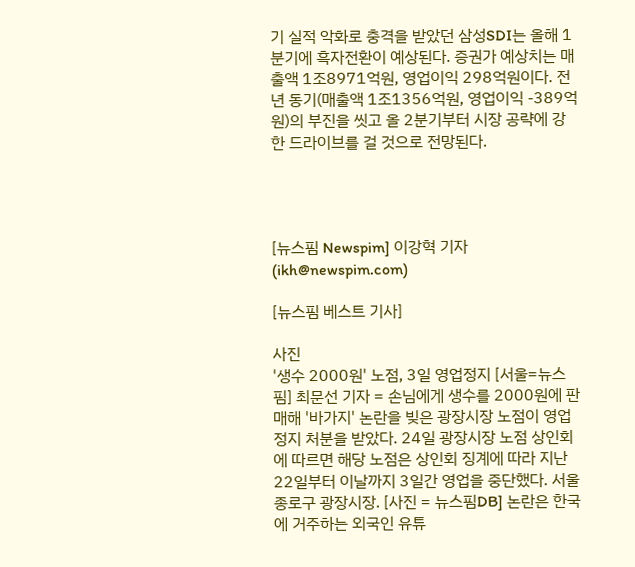기 실적 악화로 충격을 받았던 삼성SDI는 올해 1분기에 흑자전환이 예상된다. 증권가 예상치는 매출액 1조8971억원, 영업이익 298억원이다. 전년 동기(매출액 1조1356억원, 영업이익 -389억원)의 부진을 씻고 올 2분기부터 시장 공략에 강한 드라이브를 걸 것으로 전망된다.




[뉴스핌 Newspim] 이강혁 기자 (ikh@newspim.com)

[뉴스핌 베스트 기사]

사진
'생수 2000원' 노점, 3일 영업정지 [서울=뉴스핌] 최문선 기자 = 손님에게 생수를 2000원에 판매해 '바가지' 논란을 빚은 광장시장 노점이 영업 정지 처분을 받았다. 24일 광장시장 노점 상인회에 따르면 해당 노점은 상인회 징계에 따라 지난 22일부터 이날까지 3일간 영업을 중단했다. 서울 종로구 광장시장. [사진 = 뉴스핌DB] 논란은 한국에 거주하는 외국인 유튜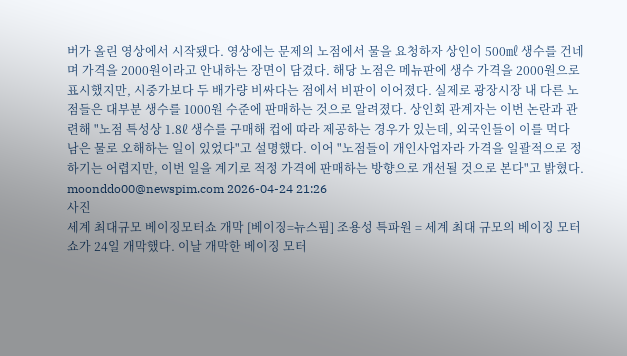버가 올린 영상에서 시작됐다. 영상에는 문제의 노점에서 물을 요청하자 상인이 500㎖ 생수를 건네며 가격을 2000원이라고 안내하는 장면이 담겼다. 해당 노점은 메뉴판에 생수 가격을 2000원으로 표시했지만, 시중가보다 두 배가량 비싸다는 점에서 비판이 이어졌다. 실제로 광장시장 내 다른 노점들은 대부분 생수를 1000원 수준에 판매하는 것으로 알려졌다. 상인회 관계자는 이번 논란과 관련해 "노점 특성상 1.8ℓ 생수를 구매해 컵에 따라 제공하는 경우가 있는데, 외국인들이 이를 먹다 남은 물로 오해하는 일이 있었다"고 설명했다. 이어 "노점들이 개인사업자라 가격을 일괄적으로 정하기는 어렵지만, 이번 일을 계기로 적정 가격에 판매하는 방향으로 개선될 것으로 본다"고 밝혔다. moonddo00@newspim.com 2026-04-24 21:26
사진
세계 최대규모 베이징모터쇼 개막 [베이징=뉴스핌] 조용성 특파원 = 세계 최대 규모의 베이징 모터쇼가 24일 개막했다. 이날 개막한 베이징 모터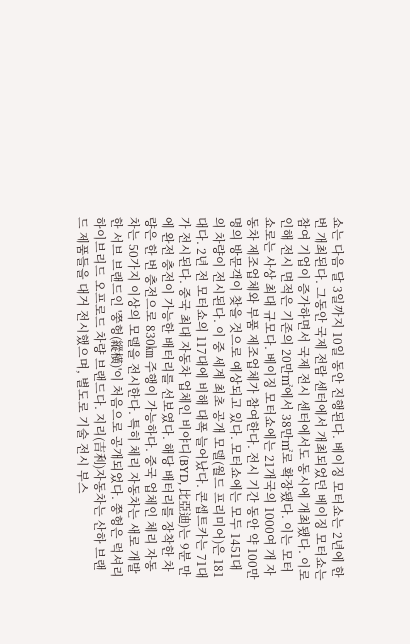쇼는 다음 달 3일까지 10일 동안 진행된다. 베이징 모터쇼는 2년에 한 번 개최된다. 그동안 국제 전람 센터에서 개최되었던 베이징 모터쇼는 참여 기업이 증가하면서 국제 전시 센터에서도 동시에 개최됐다. 이로 인해 전시 면적은 기존의 20만㎡에서 38만㎡로 확장됐다. 이는 모터쇼로는 사상 최대 규모다. 베이징 모터쇼에는 21개국의 1000여 개 자동차 제조업체와 부품 제조업체가 참여한다. 전시 기간 동안 약 100만 명의 방문객이 찾을 것으로 예상되고 있다. 모터쇼에는 모두 1451대의 차량이 전시된다. 이 중 세계 최초 공개 모델(월드 프리미어)은 181대다. 2년 전 모터쇼의 117대에 비해 대폭 늘어났다. 콘셉트카는 71대가 전시된다. 중국 최대 자동차 업체인 비야디(BYD, 比亞迪)는 9분 만에 완전 충전이 가능한 배터리를 선보였다. 해당 배터리를 장착한 차량은 한 번 충전으로 830㎞ 주행이 가능하다. 중국 업체인 체리 자동차는 50가지 이상의 모델을 전시한다. 특히 체리 자동차는 새로 개발한 서브 브랜드인 '쭝헝(縱橫)'이 처음으로 공개되었다. 쭝헝은 럭셔리 하이브리드 오프로드 차량 브랜드다. 지리(吉利)자동차는 산하 브랜드 제품들을 대거 전시했으며, 별도로 기술 전시 부스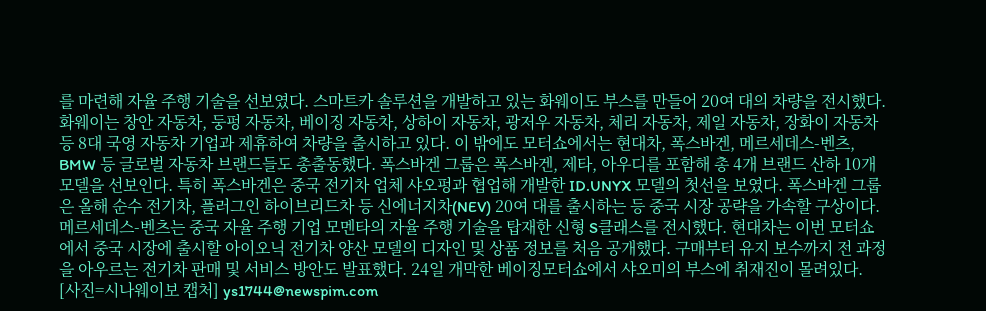를 마련해 자율 주행 기술을 선보였다. 스마트카 솔루션을 개발하고 있는 화웨이도 부스를 만들어 20여 대의 차량을 전시했다. 화웨이는 창안 자동차, 둥펑 자동차, 베이징 자동차, 상하이 자동차, 광저우 자동차, 체리 자동차, 제일 자동차, 장화이 자동차 등 8대 국영 자동차 기업과 제휴하여 차량을 출시하고 있다. 이 밖에도 모터쇼에서는 현대차, 폭스바겐, 메르세데스-벤츠, BMW 등 글로벌 자동차 브랜드들도 총출동했다. 폭스바겐 그룹은 폭스바겐, 제타, 아우디를 포함해 총 4개 브랜드 산하 10개 모델을 선보인다. 특히 폭스바겐은 중국 전기차 업체 샤오펑과 협업해 개발한 ID.UNYX 모델의 첫선을 보였다. 폭스바겐 그룹은 올해 순수 전기차, 플러그인 하이브리드차 등 신에너지차(NEV) 20여 대를 출시하는 등 중국 시장 공략을 가속할 구상이다. 메르세데스-벤츠는 중국 자율 주행 기업 모멘타의 자율 주행 기술을 탑재한 신형 S클래스를 전시했다. 현대차는 이번 모터쇼에서 중국 시장에 출시할 아이오닉 전기차 양산 모델의 디자인 및 상품 정보를 처음 공개했다. 구매부터 유지 보수까지 전 과정을 아우르는 전기차 판매 및 서비스 방안도 발표했다. 24일 개막한 베이징모터쇼에서 샤오미의 부스에 취재진이 몰려있다. [사진=시나웨이보 캡처] ys1744@newspim.com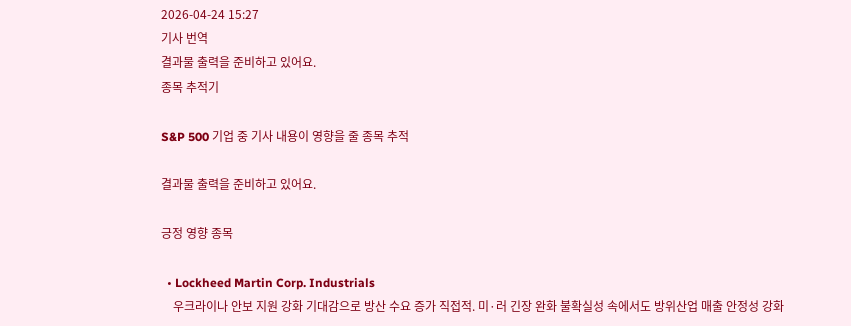2026-04-24 15:27
기사 번역
결과물 출력을 준비하고 있어요.
종목 추적기

S&P 500 기업 중 기사 내용이 영향을 줄 종목 추적

결과물 출력을 준비하고 있어요.

긍정 영향 종목

  • Lockheed Martin Corp. Industrials
    우크라이나 안보 지원 강화 기대감으로 방산 수요 증가 직접적. 미·러 긴장 완화 불확실성 속에서도 방위산업 매출 안정성 강화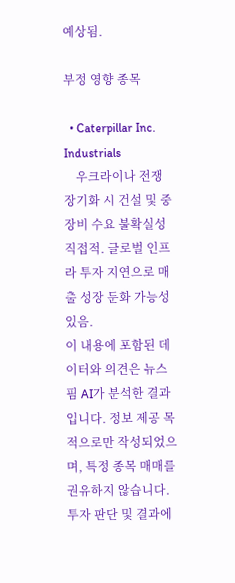예상됨.

부정 영향 종목

  • Caterpillar Inc. Industrials
    우크라이나 전쟁 장기화 시 건설 및 중장비 수요 불확실성 직접적. 글로벌 인프라 투자 지연으로 매출 성장 둔화 가능성 있음.
이 내용에 포함된 데이터와 의견은 뉴스핌 AI가 분석한 결과입니다. 정보 제공 목적으로만 작성되었으며, 특정 종목 매매를 권유하지 않습니다. 투자 판단 및 결과에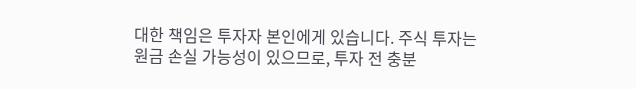대한 책임은 투자자 본인에게 있습니다. 주식 투자는 원금 손실 가능성이 있으므로, 투자 전 충분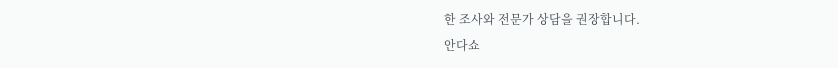한 조사와 전문가 상담을 권장합니다.
안다쇼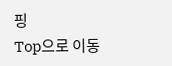핑
Top으로 이동